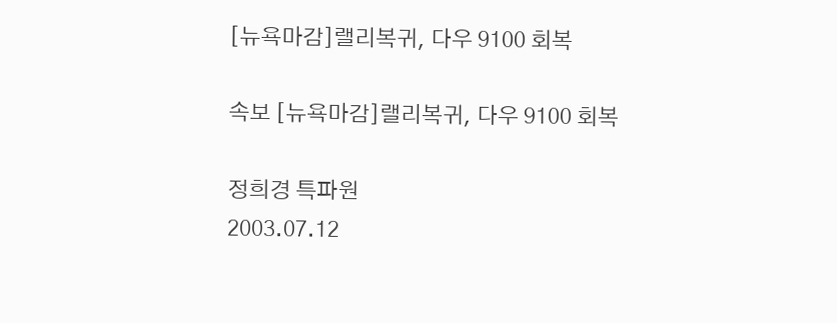[뉴욕마감]랠리복귀, 다우 9100 회복

속보 [뉴욕마감]랠리복귀, 다우 9100 회복

정희경 특파원
2003.07.12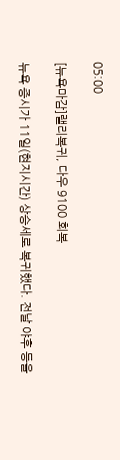05:00

[뉴욕마감]랠리복귀, 다우 9100 회복

뉴욕 증시가 11일(현지시간) 상승세로 복귀했다. 전날 야후 등을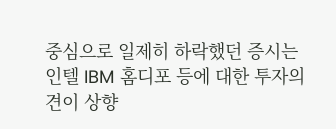중심으로 일제히 하락했던 증시는 인텔 IBM 홈디포 등에 대한 투자의견이 상향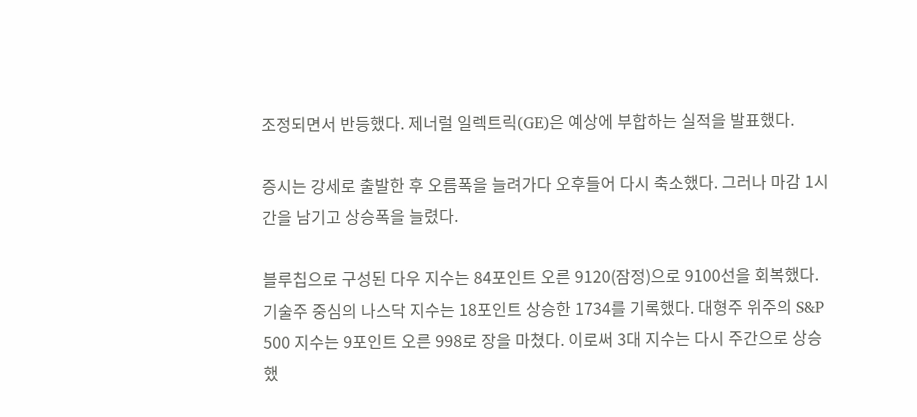조정되면서 반등했다. 제너럴 일렉트릭(GE)은 예상에 부합하는 실적을 발표했다.

증시는 강세로 출발한 후 오름폭을 늘려가다 오후들어 다시 축소했다. 그러나 마감 1시간을 남기고 상승폭을 늘렸다.

블루칩으로 구성된 다우 지수는 84포인트 오른 9120(잠정)으로 9100선을 회복했다. 기술주 중심의 나스닥 지수는 18포인트 상승한 1734를 기록했다. 대형주 위주의 S&P 500 지수는 9포인트 오른 998로 장을 마쳤다. 이로써 3대 지수는 다시 주간으로 상승했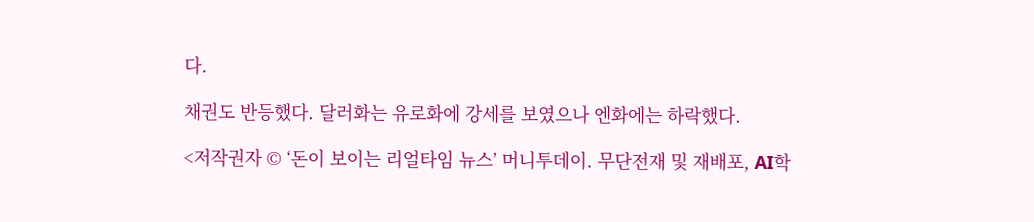다.

채권도 반등했다. 달러화는 유로화에 강세를 보였으나 엔화에는 하락했다.

<저작권자 © ‘돈이 보이는 리얼타임 뉴스’ 머니투데이. 무단전재 및 재배포, AI학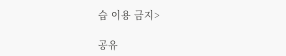습 이용 금지>

공유